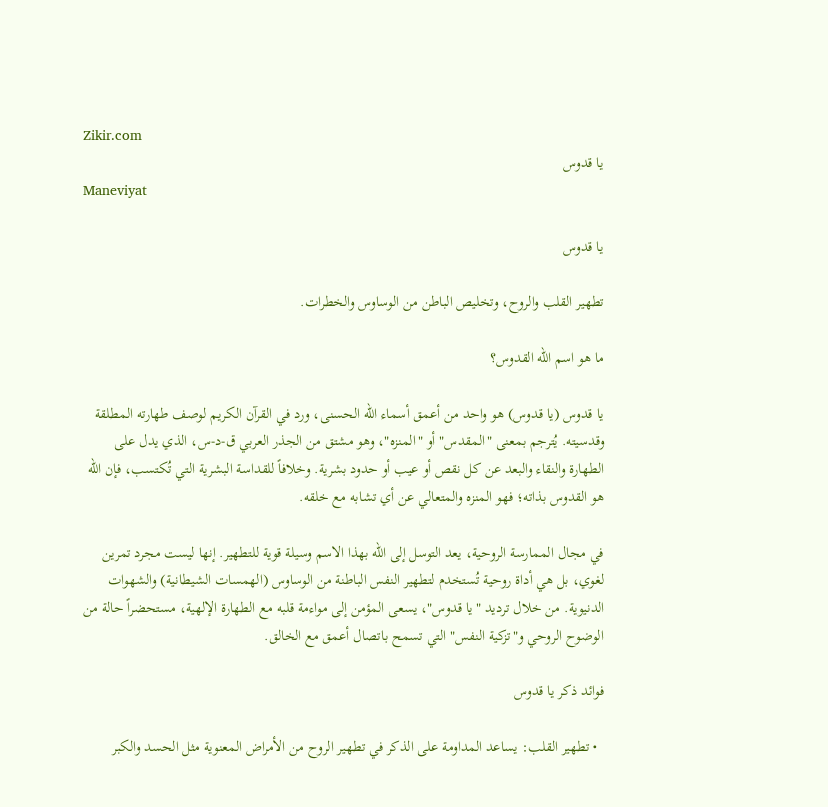Zikir.com
يا قدوس
Maneviyat

يا قدوس

تطهير القلب والروح، وتخليص الباطن من الوساوس والخطرات.

ما هو اسم الله القدوس؟

يا قدوس (يا قدوس) هو واحد من أعمق أسماء الله الحسنى، ورد في القرآن الكريم لوصف طهارته المطلقة وقدسيته. يُترجم بمعنى "المقدس" أو "المنزه"، وهو مشتق من الجذر العربي ق-د-س، الذي يدل على الطهارة والنقاء والبعد عن كل نقص أو عيب أو حدود بشرية. وخلافاً للقداسة البشرية التي تُكتسب، فإن الله هو القدوس بذاته؛ فهو المنزه والمتعالي عن أي تشابه مع خلقه.

في مجال الممارسة الروحية، يعد التوسل إلى الله بهذا الاسم وسيلة قوية للتطهير. إنها ليست مجرد تمرين لغوي، بل هي أداة روحية تُستخدم لتطهير النفس الباطنة من الوساوس (الهمسات الشيطانية) والشهوات الدنيوية. من خلال ترديد "يا قدوس"، يسعى المؤمن إلى مواءمة قلبه مع الطهارة الإلهية، مستحضراً حالة من الوضوح الروحي و"تزكية النفس" التي تسمح باتصال أعمق مع الخالق.

فوائد ذكر يا قدوس

  • تطهير القلب: يساعد المداومة على الذكر في تطهير الروح من الأمراض المعنوية مثل الحسد والكبر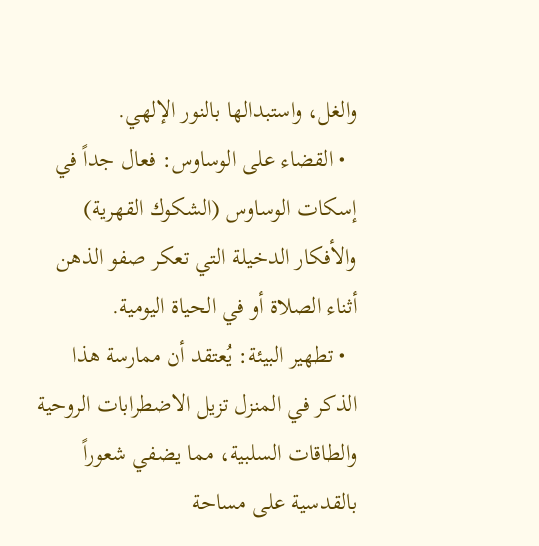والغل، واستبدالها بالنور الإلهي.
  • القضاء على الوساوس: فعال جداً في إسكات الوساوس (الشكوك القهرية) والأفكار الدخيلة التي تعكر صفو الذهن أثناء الصلاة أو في الحياة اليومية.
  • تطهير البيئة: يُعتقد أن ممارسة هذا الذكر في المنزل تزيل الاضطرابات الروحية والطاقات السلبية، مما يضفي شعوراً بالقدسية على مساحة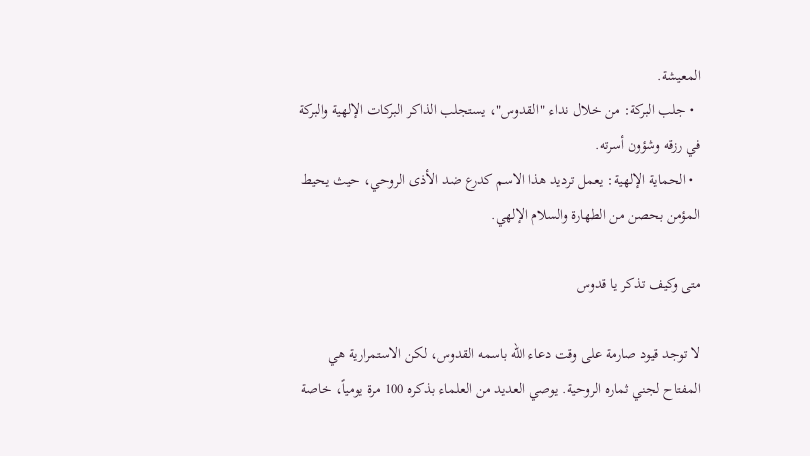المعيشة.
  • جلب البركة: من خلال نداء "القدوس"، يستجلب الذاكر البركات الإلهية والبركة في رزقه وشؤون أسرته.
  • الحماية الإلهية: يعمل ترديد هذا الاسم كدرع ضد الأذى الروحي، حيث يحيط المؤمن بحصن من الطهارة والسلام الإلهي.

متى وكيف تذكر يا قدوس

لا توجد قيود صارمة على وقت دعاء الله باسمه القدوس، لكن الاستمرارية هي المفتاح لجني ثماره الروحية. يوصي العديد من العلماء بذكره 100 مرة يومياً، خاصة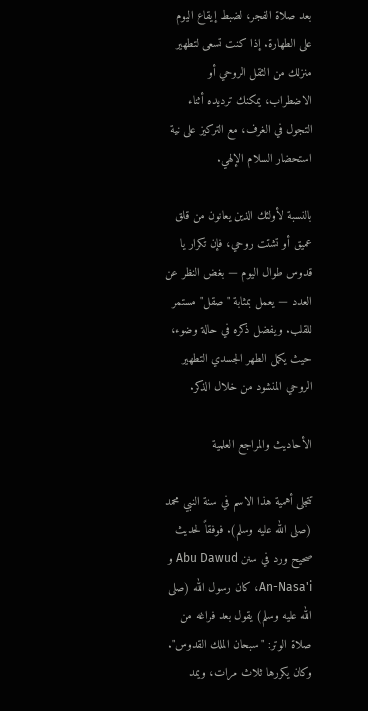بعد صلاة الفجر، لضبط إيقاع اليوم على الطهارة. إذا كنت تسعى لتطهير منزلك من الثقل الروحي أو الاضطراب، يمكنك ترديده أثناء التجول في الغرف، مع التركيز على نية استحضار السلام الإلهي.

بالنسبة لأولئك الذين يعانون من قلق عميق أو تشتت روحي، فإن تكرار يا قدوس طوال اليوم — بغض النظر عن العدد — يعمل بمثابة "صقل" مستمر للقلب. ويفضل ذكره في حالة وضوء، حيث يكمل الطهر الجسدي التطهير الروحي المنشود من خلال الذكر.

الأحاديث والمراجع العلمية

تتجلى أهمية هذا الاسم في سنة النبي محمد (صلى الله عليه وسلم). فوفقاً لحديث صحيح ورد في سنن Abu Dawud و An-Nasa'i، كان رسول الله (صلى الله عليه وسلم) يقول بعد فراغه من صلاة الوتر: "سبحان الملك القدوس". وكان يكررها ثلاث مرات، ويمد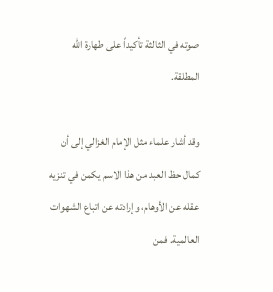صوته في الثالثة تأكيداً على طهارة الله المطلقة.

وقد أشار علماء مثل الإمام الغزالي إلى أن كمال حظ العبد من هذا الاسم يكمن في تنزيه عقله عن الأوهام، وإرادته عن اتباع الشهوات العالمية. فمن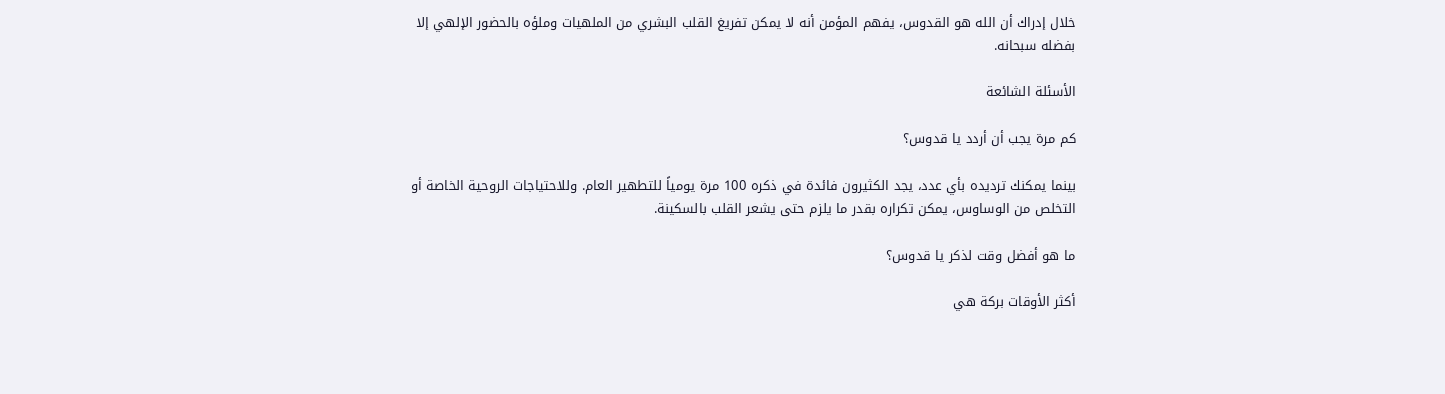خلال إدراك أن الله هو القدوس، يفهم المؤمن أنه لا يمكن تفريغ القلب البشري من الملهيات وملؤه بالحضور الإلهي إلا بفضله سبحانه.

الأسئلة الشائعة

كم مرة يجب أن أردد يا قدوس؟

بينما يمكنك ترديده بأي عدد، يجد الكثيرون فائدة في ذكره 100 مرة يومياً للتطهير العام. وللاحتياجات الروحية الخاصة أو التخلص من الوساوس، يمكن تكراره بقدر ما يلزم حتى يشعر القلب بالسكينة.

ما هو أفضل وقت لذكر يا قدوس؟

أكثر الأوقات بركة هي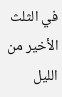في الثلث الأخير من الليل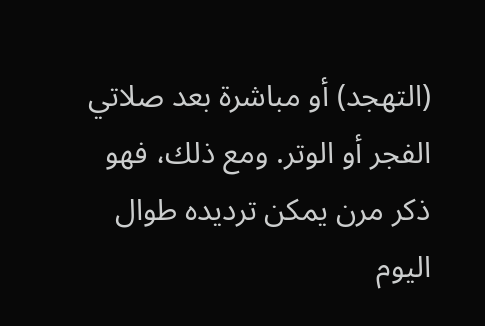(التهجد) أو مباشرة بعد صلاتي الفجر أو الوتر. ومع ذلك، فهو ذكر مرن يمكن ترديده طوال اليوم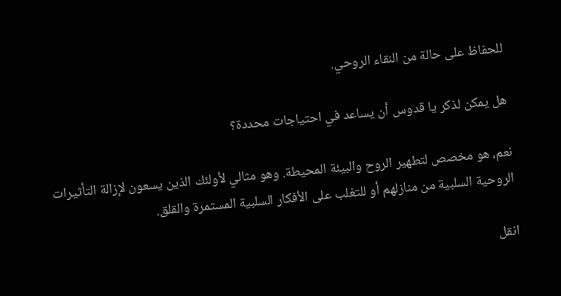للحفاظ على حالة من النقاء الروحي.

هل يمكن لذكر يا قدوس أن يساعد في احتياجات محددة؟

نعم، هو مخصص لتطهير الروح والبيئة المحيطة. وهو مثالي لأولئك الذين يسعون لإزالة التأثيرات الروحية السلبية من منازلهم أو للتغلب على الأفكار السلبية المستمرة والقلق.

انقل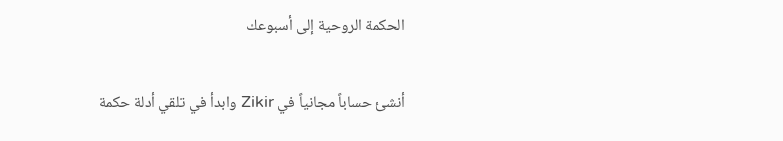الحكمة الروحية إلى أسبوعك

أنشئ حساباً مجانياً في Zikir وابدأ في تلقي أدلة حكمة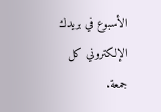الأسبوع في بريدك الإلكتروني كل جمعة.